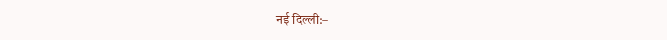नई दिल्ली:–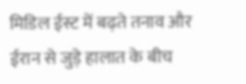मिडिल ईस्ट में बढ़ते तनाव और ईरान से जुड़े हालात के बीच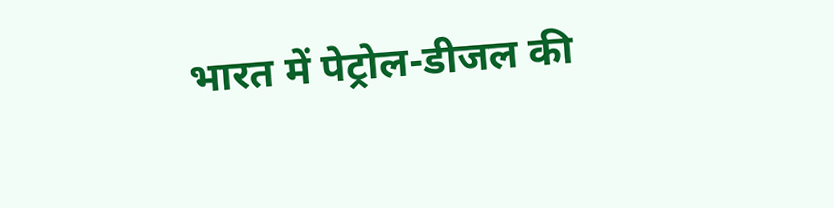भारत में पेट्रोल-डीजल की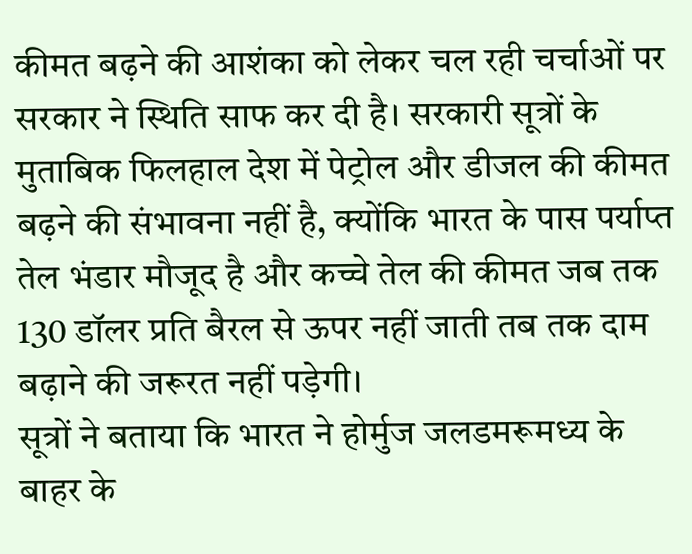कीमत बढ़ने की आशंका को लेकर चल रही चर्चाओं पर सरकार ने स्थिति साफ कर दी है। सरकारी सूत्रों के मुताबिक फिलहाल देश में पेट्रोल और डीजल की कीमत बढ़ने की संभावना नहीं है, क्योंकि भारत के पास पर्याप्त तेल भंडार मौजूद है और कच्चे तेल की कीमत जब तक 130 डॉलर प्रति बैरल से ऊपर नहीं जाती तब तक दाम बढ़ाने की जरूरत नहीं पड़ेगी।
सूत्रों ने बताया कि भारत ने होर्मुज जलडमरूमध्य के बाहर के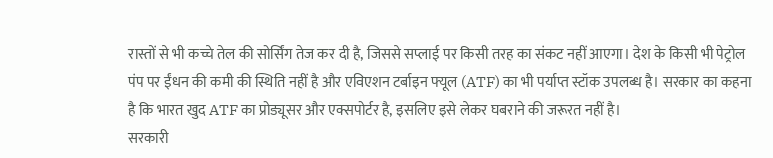रास्तों से भी कच्चे तेल की सोर्सिंग तेज कर दी है, जिससे सप्लाई पर किसी तरह का संकट नहीं आएगा। देश के किसी भी पेट्रोल पंप पर ईंधन की कमी की स्थिति नहीं है और एविएशन टर्बाइन फ्यूल (ATF) का भी पर्याप्त स्टॉक उपलब्ध है। सरकार का कहना है कि भारत खुद ATF का प्रोड्यूसर और एक्सपोर्टर है, इसलिए इसे लेकर घबराने की जरूरत नहीं है।
सरकारी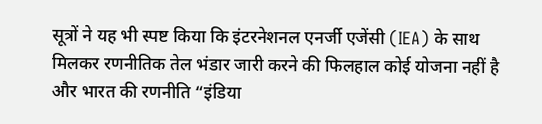सूत्रों ने यह भी स्पष्ट किया कि इंटरनेशनल एनर्जी एजेंसी (IEA) के साथ मिलकर रणनीतिक तेल भंडार जारी करने की फिलहाल कोई योजना नहीं है और भारत की रणनीति “इंडिया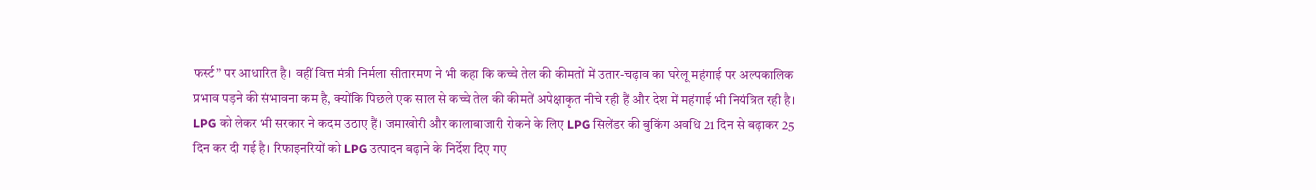फर्स्ट” पर आधारित है। वहीं वित्त मंत्री निर्मला सीतारमण ने भी कहा कि कच्चे तेल की कीमतों में उतार-चढ़ाव का घरेलू महंगाई पर अल्पकालिक प्रभाव पड़ने की संभावना कम है, क्योंकि पिछले एक साल से कच्चे तेल की कीमतें अपेक्षाकृत नीचे रही हैं और देश में महंगाई भी नियंत्रित रही है।
LPG को लेकर भी सरकार ने कदम उठाए हैं। जमाखोरी और कालाबाजारी रोकने के लिए LPG सिलेंडर की बुकिंग अवधि 21 दिन से बढ़ाकर 25 दिन कर दी गई है। रिफाइनरियों को LPG उत्पादन बढ़ाने के निर्देश दिए गए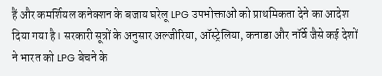हैं और कमर्शियल कनेक्शन के बजाय घरेलू LPG उपभोक्ताओं को प्राथमिकता देने का आदेश दिया गया है। सरकारी सूत्रों के अनुसार अल्जीरिया, ऑस्ट्रेलिया, कनाडा और नॉर्वे जैसे कई देशों ने भारत को LPG बेचने के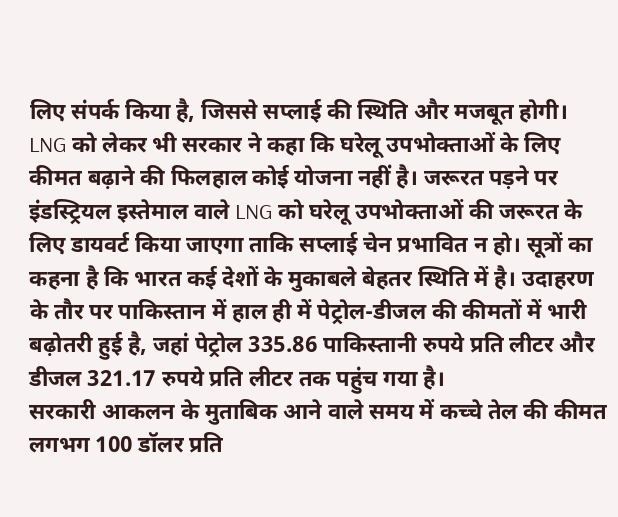लिए संपर्क किया है, जिससे सप्लाई की स्थिति और मजबूत होगी।
LNG को लेकर भी सरकार ने कहा कि घरेलू उपभोक्ताओं के लिए कीमत बढ़ाने की फिलहाल कोई योजना नहीं है। जरूरत पड़ने पर इंडस्ट्रियल इस्तेमाल वाले LNG को घरेलू उपभोक्ताओं की जरूरत के लिए डायवर्ट किया जाएगा ताकि सप्लाई चेन प्रभावित न हो। सूत्रों का कहना है कि भारत कई देशों के मुकाबले बेहतर स्थिति में है। उदाहरण के तौर पर पाकिस्तान में हाल ही में पेट्रोल-डीजल की कीमतों में भारी बढ़ोतरी हुई है, जहां पेट्रोल 335.86 पाकिस्तानी रुपये प्रति लीटर और डीजल 321.17 रुपये प्रति लीटर तक पहुंच गया है।
सरकारी आकलन के मुताबिक आने वाले समय में कच्चे तेल की कीमत लगभग 100 डॉलर प्रति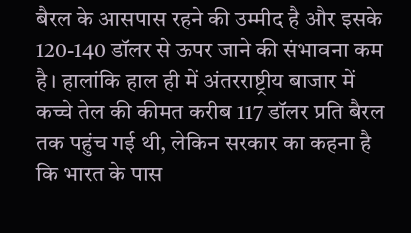बैरल के आसपास रहने की उम्मीद है और इसके 120-140 डॉलर से ऊपर जाने की संभावना कम है। हालांकि हाल ही में अंतरराष्ट्रीय बाजार में कच्चे तेल की कीमत करीब 117 डॉलर प्रति बैरल तक पहुंच गई थी, लेकिन सरकार का कहना है कि भारत के पास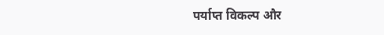पर्याप्त विकल्प और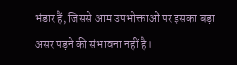भंडार हैं, जिससे आम उपभोक्ताओं पर इसका बड़ा असर पड़ने की संभावना नहीं है।